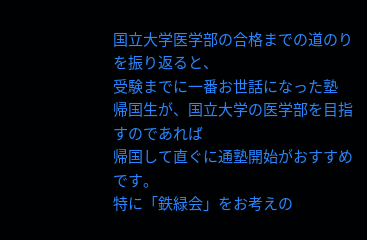国立大学医学部の合格までの道のりを振り返ると、
受験までに一番お世話になった塾
帰国生が、国立大学の医学部を目指すのであれば
帰国して直ぐに通塾開始がおすすめです。
特に「鉄緑会」をお考えの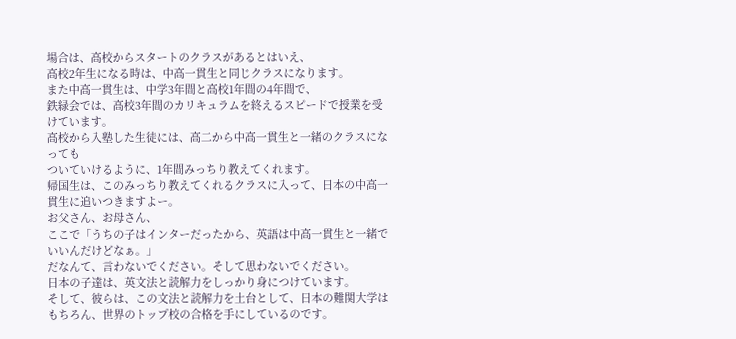場合は、高校からスタートのクラスがあるとはいえ、
高校2年生になる時は、中高一貫生と同じクラスになります。
また中高一貫生は、中学3年間と高校1年間の4年間で、
鉄緑会では、高校3年間のカリキュラムを終えるスピードで授業を受けています。
高校から入塾した生徒には、高二から中高一貫生と一緒のクラスになっても
ついていけるように、1年間みっちり教えてくれます。
帰国生は、このみっちり教えてくれるクラスに入って、日本の中高一貫生に追いつきますよー。
お父さん、お母さん、
ここで「うちの子はインターだったから、英語は中高一貫生と一緒でいいんだけどなぁ。」
だなんて、言わないでください。そして思わないでください。
日本の子達は、英文法と読解力をしっかり身につけています。
そして、彼らは、この文法と読解力を土台として、日本の難関大学はもちろん、世界のトップ校の合格を手にしているのです。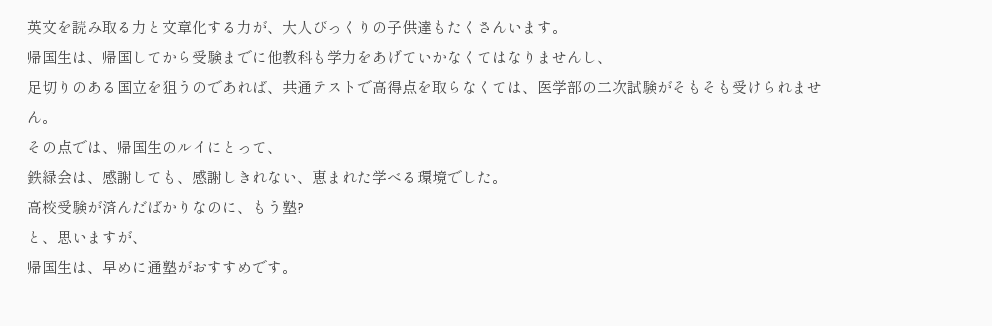英文を読み取る力と文章化する力が、大人びっくりの子供達もたくさんいます。
帰国生は、帰国してから受験までに他教科も学力をあげていかなくてはなりませんし、
足切りのある国立を狙うのであれば、共通テストで高得点を取らなくては、医学部の二次試験がそもそも受けられません。
その点では、帰国生のルイにとって、
鉄緑会は、感謝しても、感謝しきれない、恵まれた学べる環境でした。
高校受験が済んだばかりなのに、もう塾?
と、思いますが、
帰国生は、早めに通塾がおすすめです。